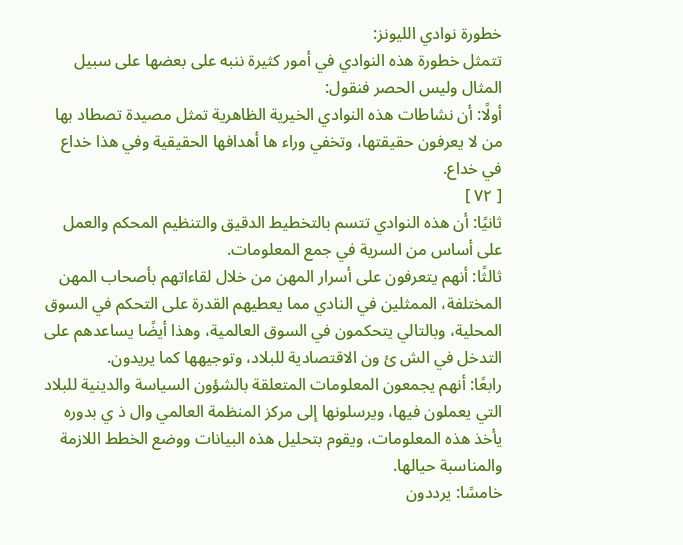خطورة نوادي الليونز:
تتمثل خطورة هذه النوادي في أمور كثيرة ننبه على بعضها على سبيل المثال وليس الحصر فنقول:
أولًا: أن نشاطات هذه النوادي الخيرية الظاهرية تمثل مصيدة تصطاد بها من لا يعرفون حقيقتها، وتخفي وراء ها أهدافها الحقيقية وفي هذا خداع في خداع.
[ ٧٢ ]
ثانيًا: أن هذه النوادي تتسم بالتخطيط الدقيق والتنظيم المحكم والعمل على أساس من السرية في جمع المعلومات.
ثالثًا: أنهم يتعرفون على أسرار المهن من خلال لقاءاتهم بأصحاب المهن المختلفة، الممثلين في النادي مما يعطيهم القدرة على التحكم في السوق المحلية، وبالتالي يتحكمون في السوق العالمية، وهذا أيضًا يساعدهم على التدخل في الش ئ ون الاقتصادية للبلاد، وتوجيهها كما يريدون.
رابعًا: أنهم يجمعون المعلومات المتعلقة بالشؤون السياسة والدينية للبلاد التي يعملون فيها، ويرسلونها إلى مركز المنظمة العالمي وال ذ ي بدوره يأخذ هذه المعلومات، ويقوم بتحليل هذه البيانات ووضع الخطط اللازمة والمناسبة حيالها.
خامسًا: يرددون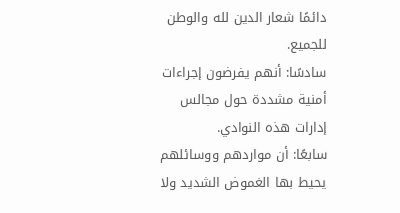دائمًا شعار الدين لله والوطن للجميع.
سادسًا: أنهم يفرضون إجراءات أمنية مشددة حول مجالس إدارات هذه النوادي.
سابعًا: أن مواردهم ووسائلهم يحيط بها الغموض الشديد ولا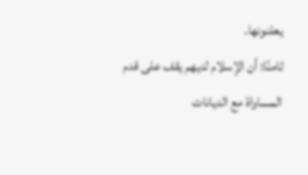يعلنونها.
ثامنًا: أن الإسلام لديهم يقف على قدم المساواة مع الديانات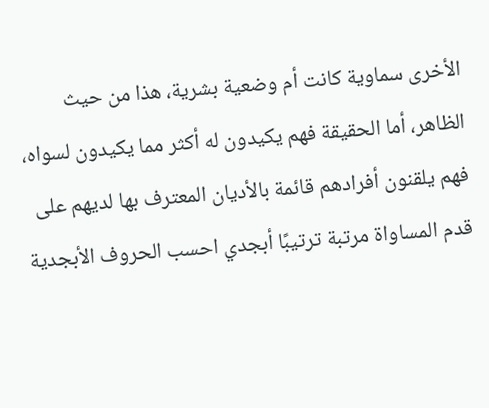الأخرى سماوية كانت أم وضعية بشرية، هذا من حيث الظاهر، أما الحقيقة فهم يكيدون له أكثر مما يكيدون لسواه، فهم يلقنون أفرادهم قائمة بالأديان المعترف بها لديهم على قدم المساواة مرتبة ترتيبًا أبجدي احسب الحروف الأبجدية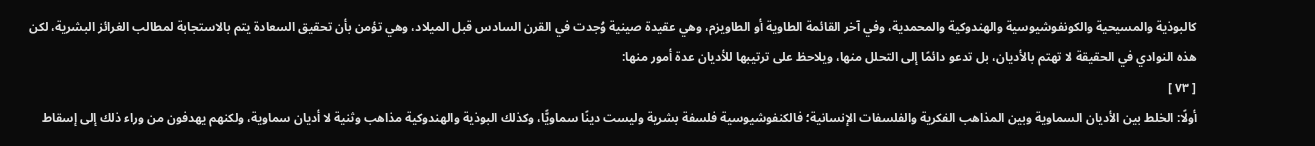كالبوذية والمسيحية والكونفوشيوسية والهندوكية والمحمدية، وفي آخر القائمة الطاوية أو الطاويزم، وهي عقيدة صينية وُجدت في القرن السادس قبل الميلاد، وهي تؤمن بأن تحقيق السعادة يتم بالاستجابة لمطالب الغرائز البشرية، لكن هذه النوادي في الحقيقة لا تهتم بالأديان، بل تدعو دائمًا إلى التحلل منها، ويلاحظ على ترتيبها للأديان عدة أمور منها:
[ ٧٣ ]
أولًا: الخلط بين الأديان السماوية وبين المذاهب الفكرية والفلسفات الإنسانية؛ فالكنفوشيوسية فلسفة بشرية وليست دينًا سماويًّا، وكذلك البوذية والهندوكية مذاهب وثنية لا أديان سماوية، ولكنهم يهدفون من وراء ذلك إلى إسقاط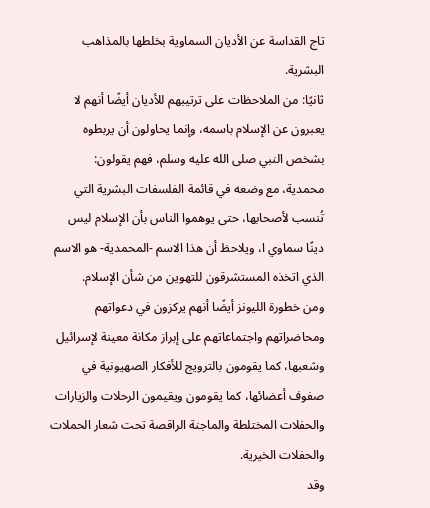تاج القداسة عن الأديان السماوية بخلطها بالمذاهب البشرية.
ثانيًا: من الملاحظات على ترتيبهم للأديان أيضًا أنهم لا يعبرون عن الإسلام باسمه، وإنما يحاولون أن يربطوه بشخص النبي صلى الله عليه وسلم، فهم يقولون: محمدية، مع وضعه في قائمة الفلسفات البشرية التي تُنسب لأصحابها، حتى يوهموا الناس بأن الإسلام ليس دينًا سماوي ا، ويلاحظ أن هذا الاسم -المحمدية- هو الاسم الذي اتخذه المستشرقون للتهوين من شأن الإسلام.
ومن خطورة الليونز أيضًا أنهم يركزون في دعواتهم ومحاضراتهم واجتماعاتهم على إبراز مكانة معينة لإسرائيل وشعبها، كما يقومون بالترويج للأفكار الصهيونية في صفوف أعضائها، كما يقومون ويقيمون الرحلات والزيارات والحفلات المختلطة والماجنة الراقصة تحت شعار الحملات والحفلات الخيرية.
وقد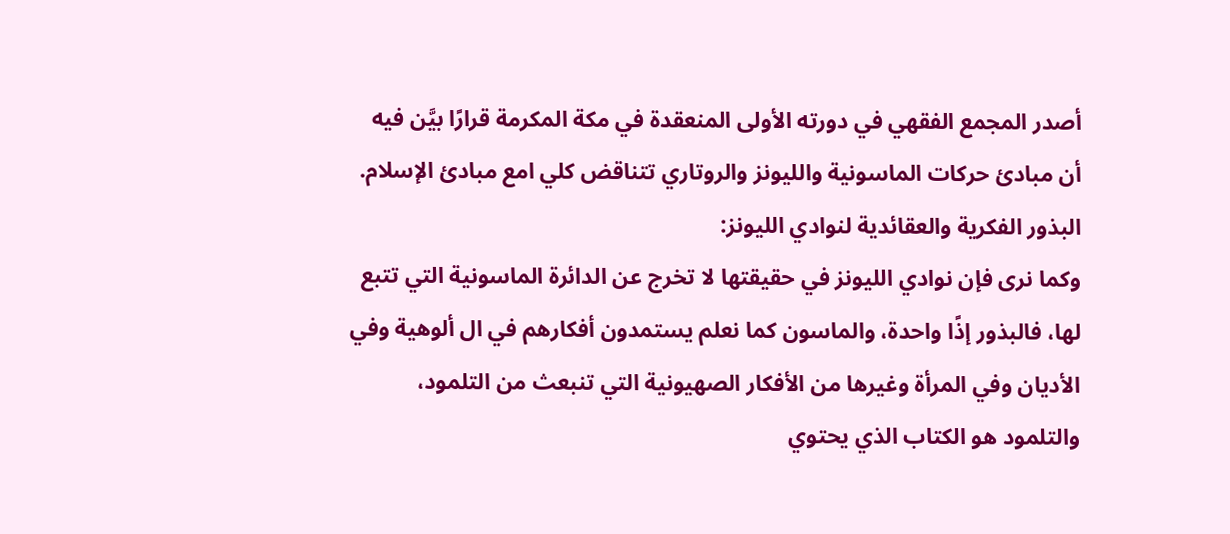أصدر المجمع الفقهي في دورته الأولى المنعقدة في مكة المكرمة قرارًا بيَّن فيه أن مبادئ حركات الماسونية والليونز والروتاري تتناقض كلي امع مبادئ الإسلام.
البذور الفكرية والعقائدية لنوادي الليونز:
وكما نرى فإن نوادي الليونز في حقيقتها لا تخرج عن الدائرة الماسونية التي تتبع لها، فالبذور إذًا واحدة، والماسون كما نعلم يستمدون أفكارهم في ال ألوهية وفي الأديان وفي المرأة وغيرها من الأفكار الصهيونية التي تنبعث من التلمود، والتلمود هو الكتاب الذي يحتوي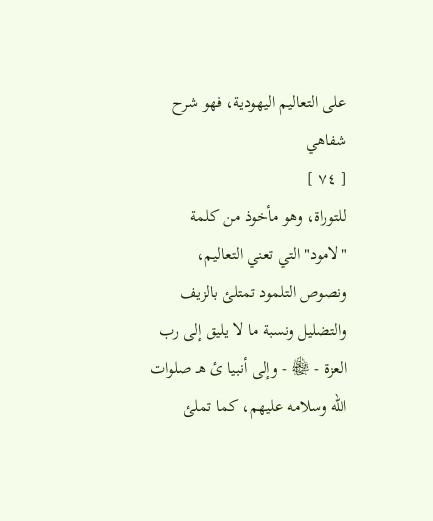على التعاليم اليهودية، فهو شرح شفاهي
[ ٧٤ ]
للتوراة، وهو مأخوذ من كلمة "لامود" التي تعني التعاليم، ونصوص التلمود تمتلئ بالزيف والتضليل ونسبة ما لا يليق إلى رب العزة - ﷾ - وإلى أنبيا ئ هـ صلوات الله وسلامه عليهم، كما تملئ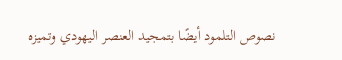نصوص التلمود أيضًا بتمجيد العنصر اليهودي وتميزه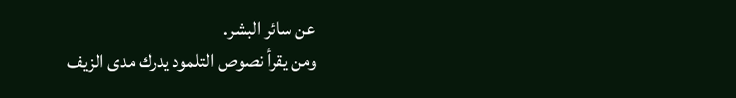عن سائر البشر.
ومن يقرأ نصوص التلمود يدرك مدى الزيف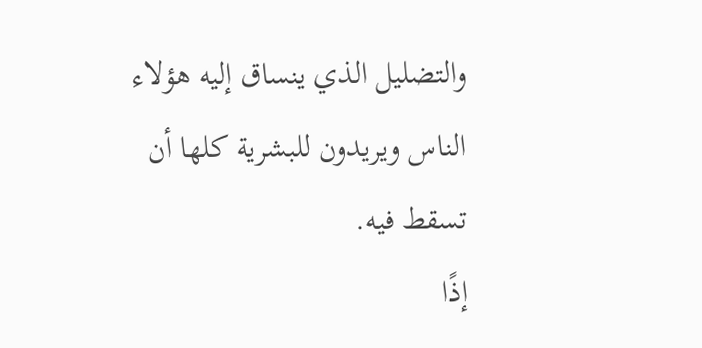والتضليل الذي ينساق إليه هؤلاء الناس ويريدون للبشرية كلها أن تسقط فيه.
إذًا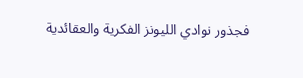فجذور نوادي الليونز الفكرية والعقائدية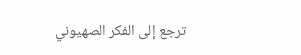ترجع إلى الفكر الصهيوني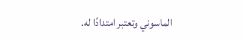الماسوني وتعتبر امتدادًا له.